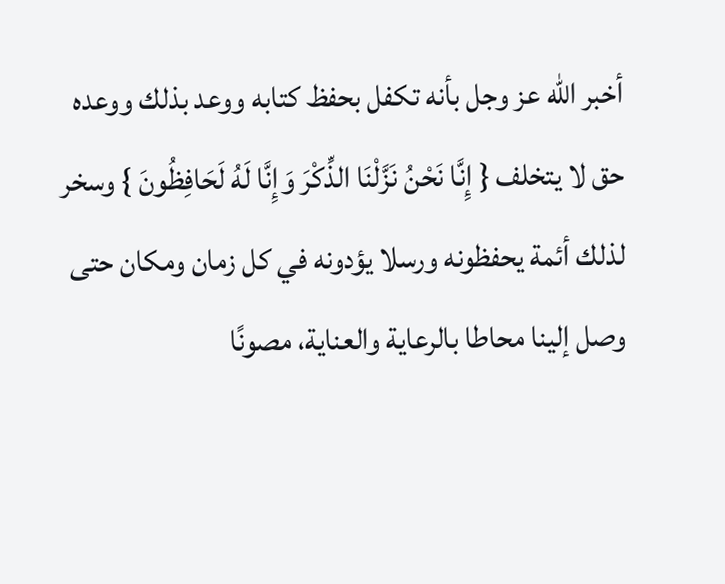أخبر الله عز وجل بأنه تكفل بحفظ كتابه ووعد بذلك ووعده حق لا يتخلف { إِنَّا نَحْنُ نَزَّلْنَا الذِّكْرَ وَإِنَّا لَهُ لَحَافِظُونَ } وسخر لذلك أئمة يحفظونه ورسلا يؤدونه في كل زمان ومكان حتى وصل إلينا محاطا بالرعاية والعناية، مصونًا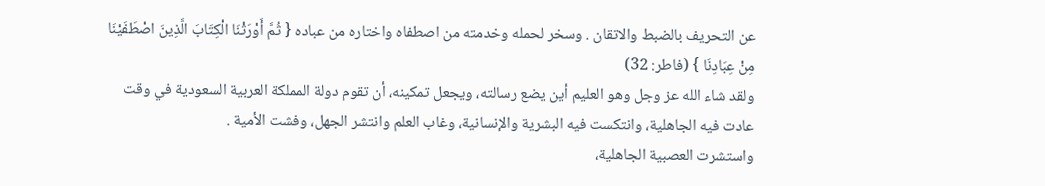عن التحريف بالضبط والاتقان . وسخر لحمله وخدمته من اصطفاه واختاره من عباده { ثُمَّ أَوْرَثْنَا الْكِتَابَ الَّذِينَ اصْطَفَيْنَا مِنْ عِبَادِنَا } (فاطر: 32)
ولقد شاء الله عز وجل وهو العليم أين يضع رسالته، ويجعل تمكينه، أن تقوم دولة المملكة العربية السعودية في وقت عادت فيه الجاهلية، وانتكست فيه البشرية والإنسانية، وغاب العلم وانتشر الجهل، وفشت الأمية .
واستشرت العصبية الجاهلية،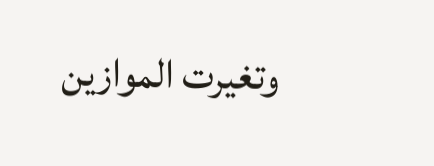وتغيرت الموازين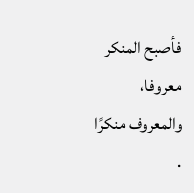فأصبح المنكر معروفا، والمعروف منكرًا .